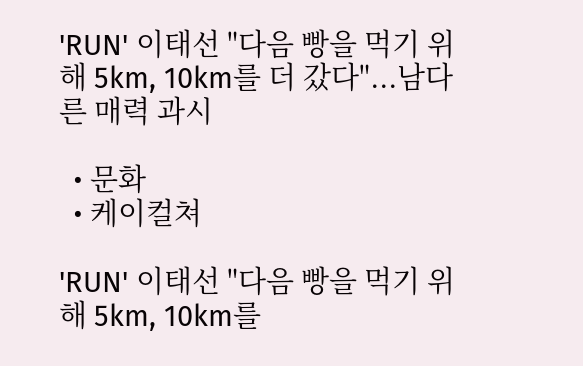'RUN' 이태선 "다음 빵을 먹기 위해 5km, 10km를 더 갔다"...남다른 매력 과시

  • 문화
  • 케이컬쳐

'RUN' 이태선 "다음 빵을 먹기 위해 5km, 10km를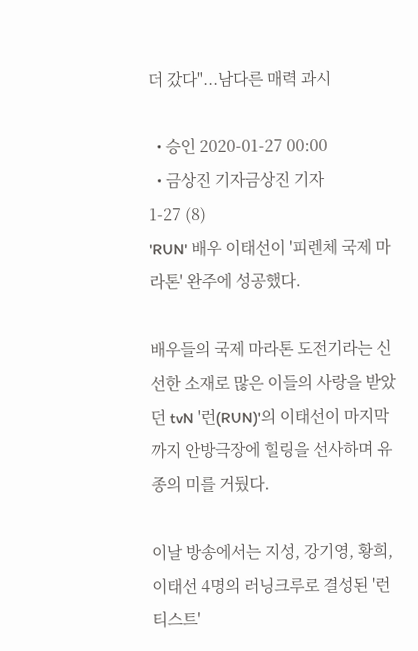더 갔다"...남다른 매력 과시

  • 승인 2020-01-27 00:00
  • 금상진 기자금상진 기자
1-27 (8)
'RUN' 배우 이태선이 '피렌체 국제 마라톤' 완주에 성공했다.

배우들의 국제 마라톤 도전기라는 신선한 소재로 많은 이들의 사랑을 받았던 tvN '런(RUN)'의 이태선이 마지막까지 안방극장에 힐링을 선사하며 유종의 미를 거뒀다.

이날 방송에서는 지성, 강기영, 황희, 이태선 4명의 러닝크루로 결성된 '런티스트'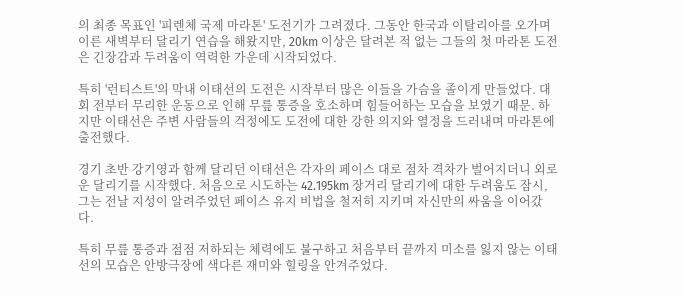의 최종 목표인 '피렌체 국제 마라톤' 도전기가 그려졌다. 그동안 한국과 이탈리아를 오가며 이른 새벽부터 달리기 연습을 해왔지만, 20km 이상은 달려본 적 없는 그들의 첫 마라톤 도전은 긴장감과 두려움이 역력한 가운데 시작되었다.

특히 '런티스트'의 막내 이태선의 도전은 시작부터 많은 이들을 가슴을 졸이게 만들었다. 대회 전부터 무리한 운동으로 인해 무릎 통증을 호소하며 힘들어하는 모습을 보였기 때문. 하지만 이태선은 주변 사람들의 걱정에도 도전에 대한 강한 의지와 열정을 드러내며 마라톤에 출전했다.

경기 초반 강기영과 함께 달리던 이태선은 각자의 페이스 대로 점차 격차가 벌어지더니 외로운 달리기를 시작했다. 처음으로 시도하는 42.195km 장거리 달리기에 대한 두려움도 잠시, 그는 전날 지성이 알려주었던 페이스 유지 비법을 철저히 지키며 자신만의 싸움을 이어갔다.

특히 무릎 통증과 점점 저하되는 체력에도 불구하고 처음부터 끝까지 미소를 잃지 않는 이태선의 모습은 안방극장에 색다른 재미와 힐링을 안겨주었다.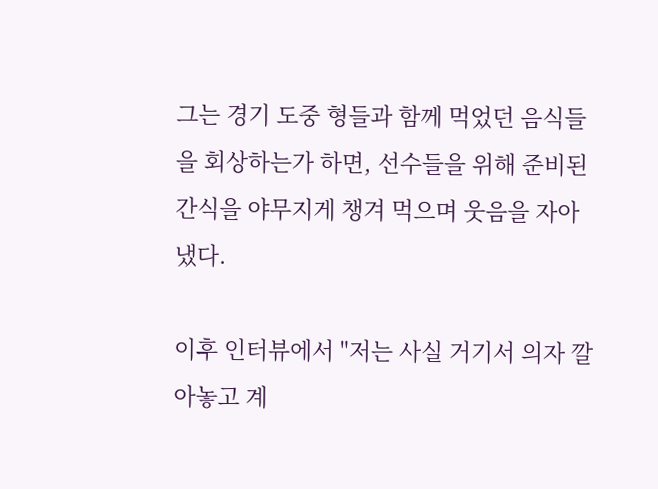그는 경기 도중 형들과 함께 먹었던 음식들을 회상하는가 하면, 선수들을 위해 준비된 간식을 야무지게 챙겨 먹으며 웃음을 자아냈다.

이후 인터뷰에서 "저는 사실 거기서 의자 깔아놓고 계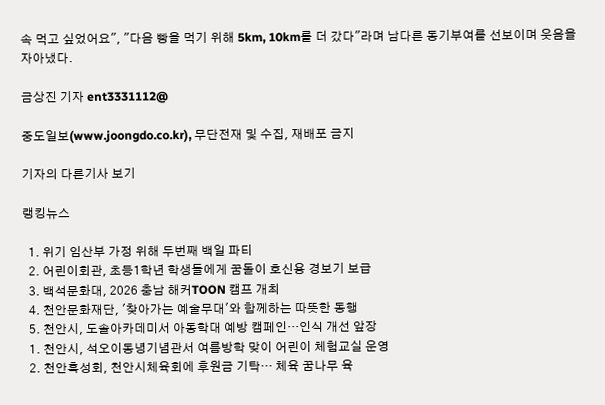속 먹고 싶었어요", "다음 빵을 먹기 위해 5km, 10km를 더 갔다"라며 남다른 동기부여를 선보이며 웃음을 자아냈다.

금상진 기자 ent3331112@

중도일보(www.joongdo.co.kr), 무단전재 및 수집, 재배포 금지

기자의 다른기사 보기

랭킹뉴스

  1. 위기 임산부 가정 위해 두번째 백일 파티
  2. 어린이회관, 초등1학년 학생들에게 꿈돌이 호신용 경보기 보급
  3. 백석문화대, 2026 충남 해커TOON 캠프 개최
  4. 천안문화재단, '찾아가는 예술무대'와 함께하는 따뜻한 동행
  5. 천안시, 도솔아카데미서 아동학대 예방 캠페인…인식 개선 앞장
  1. 천안시, 석오이동녕기념관서 여름방학 맞이 어린이 체험교실 운영
  2. 천안흑성회, 천안시체육회에 후원금 기탁… 체육 꿈나무 육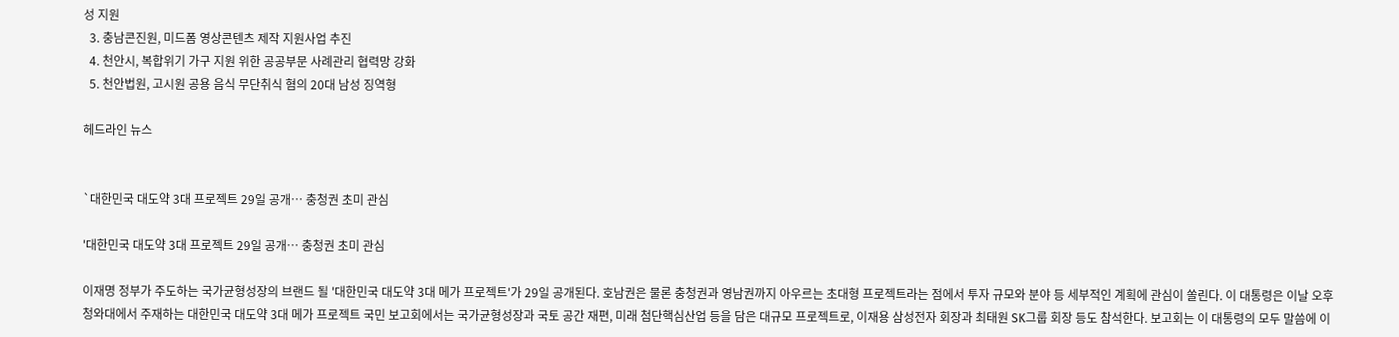성 지원
  3. 충남콘진원, 미드폼 영상콘텐츠 제작 지원사업 추진
  4. 천안시, 복합위기 가구 지원 위한 공공부문 사례관리 협력망 강화
  5. 천안법원, 고시원 공용 음식 무단취식 혐의 20대 남성 징역형

헤드라인 뉴스


`대한민국 대도약 3대 프로젝트 29일 공개… 충청권 초미 관심

'대한민국 대도약 3대 프로젝트 29일 공개… 충청권 초미 관심

이재명 정부가 주도하는 국가균형성장의 브랜드 될 '대한민국 대도약 3대 메가 프로젝트'가 29일 공개된다. 호남권은 물론 충청권과 영남권까지 아우르는 초대형 프로젝트라는 점에서 투자 규모와 분야 등 세부적인 계획에 관심이 쏠린다. 이 대통령은 이날 오후 청와대에서 주재하는 대한민국 대도약 3대 메가 프로젝트 국민 보고회에서는 국가균형성장과 국토 공간 재편, 미래 첨단핵심산업 등을 담은 대규모 프로젝트로, 이재용 삼성전자 회장과 최태원 SK그룹 회장 등도 참석한다. 보고회는 이 대통령의 모두 말씀에 이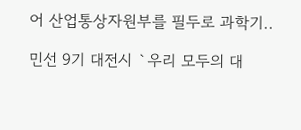어 산업통상자원부를 필두로 과학기..

민선 9기 대전시 `우리 모두의 대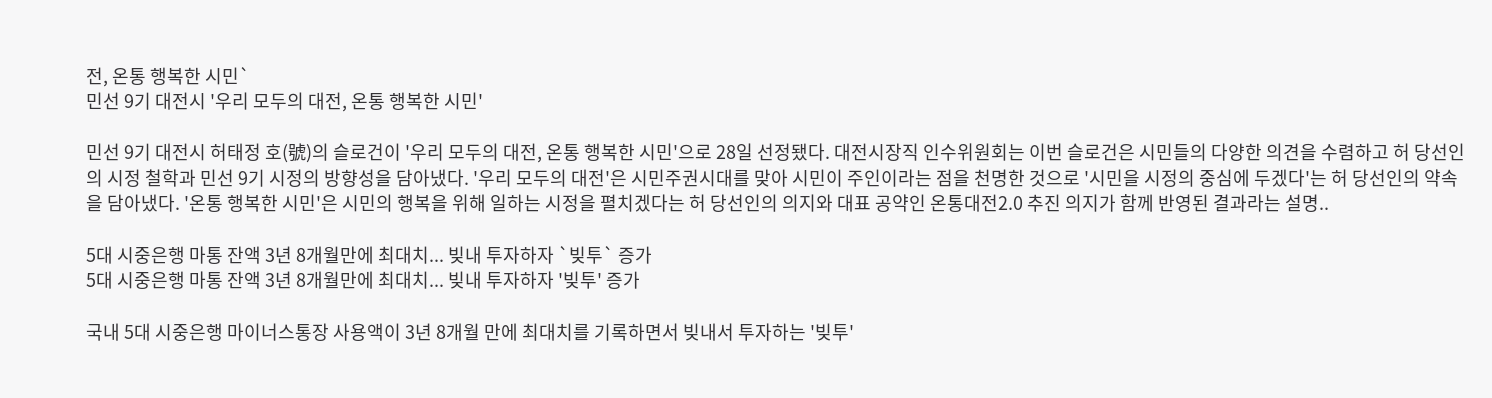전, 온통 행복한 시민`
민선 9기 대전시 '우리 모두의 대전, 온통 행복한 시민'

민선 9기 대전시 허태정 호(號)의 슬로건이 '우리 모두의 대전, 온통 행복한 시민'으로 28일 선정됐다. 대전시장직 인수위원회는 이번 슬로건은 시민들의 다양한 의견을 수렴하고 허 당선인의 시정 철학과 민선 9기 시정의 방향성을 담아냈다. '우리 모두의 대전'은 시민주권시대를 맞아 시민이 주인이라는 점을 천명한 것으로 '시민을 시정의 중심에 두겠다'는 허 당선인의 약속을 담아냈다. '온통 행복한 시민'은 시민의 행복을 위해 일하는 시정을 펼치겠다는 허 당선인의 의지와 대표 공약인 온통대전2.0 추진 의지가 함께 반영된 결과라는 설명..

5대 시중은행 마통 잔액 3년 8개월만에 최대치... 빚내 투자하자 `빚투` 증가
5대 시중은행 마통 잔액 3년 8개월만에 최대치... 빚내 투자하자 '빚투' 증가

국내 5대 시중은행 마이너스통장 사용액이 3년 8개월 만에 최대치를 기록하면서 빚내서 투자하는 '빚투'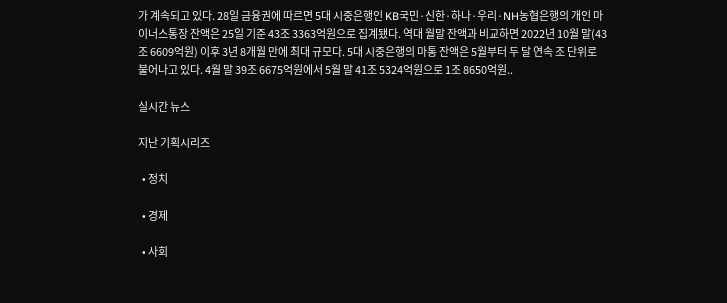가 계속되고 있다. 28일 금융권에 따르면 5대 시중은행인 KB국민·신한·하나·우리·NH농협은행의 개인 마이너스통장 잔액은 25일 기준 43조 3363억원으로 집계됐다. 역대 월말 잔액과 비교하면 2022년 10월 말(43조 6609억원) 이후 3년 8개월 만에 최대 규모다. 5대 시중은행의 마통 잔액은 5월부터 두 달 연속 조 단위로 불어나고 있다. 4월 말 39조 6675억원에서 5월 말 41조 5324억원으로 1조 8650억원..

실시간 뉴스

지난 기획시리즈

  • 정치

  • 경제

  • 사회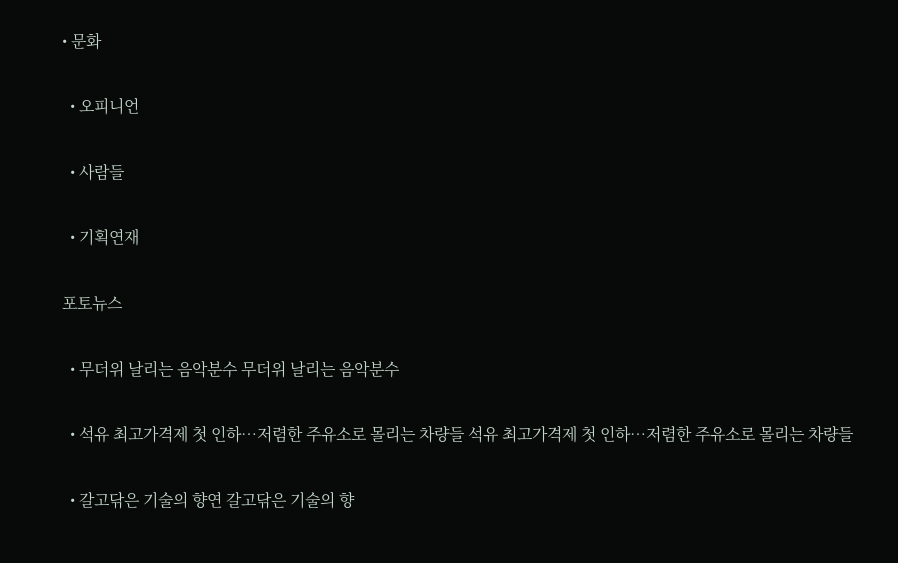• 문화

  • 오피니언

  • 사람들

  • 기획연재

포토뉴스

  • 무더위 날리는 음악분수 무더위 날리는 음악분수

  • 석유 최고가격제 첫 인하…저렴한 주유소로 몰리는 차량들 석유 최고가격제 첫 인하…저렴한 주유소로 몰리는 차량들

  • 갈고닦은 기술의 향연 갈고닦은 기술의 향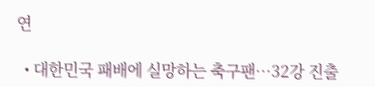연

  • 대한민국 패배에 실망하는 축구팬…32강 진출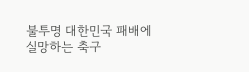불투명 대한민국 패배에 실망하는 축구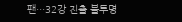팬…32강 진출 불투명